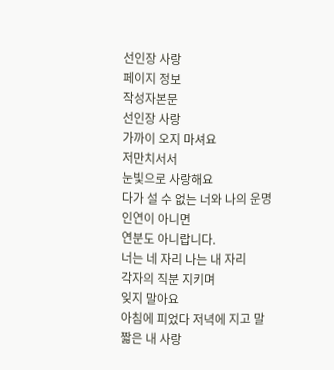선인장 사랑
페이지 정보
작성자본문
선인장 사랑
가까이 오지 마셔요
저만치서서
눈빛으로 사랑해요
다가 설 수 없는 너와 나의 운명
인연이 아니면
연분도 아니랍니다.
너는 네 자리 나는 내 자리
각자의 직분 지키며
잊지 말아요
아침에 피었다 저녁에 지고 말
짧은 내 사랑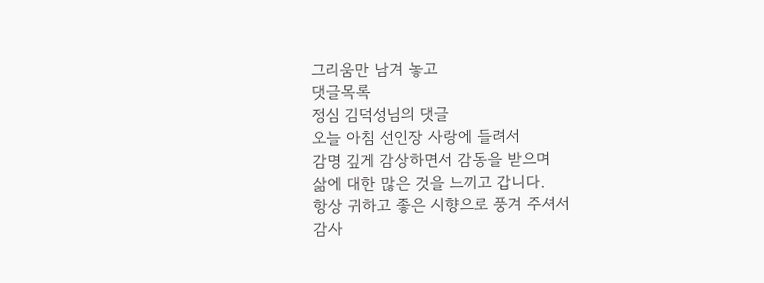그리움만 남겨 놓고
댓글목록
정심 김덕성님의 댓글
오늘 아침 선인장 사랑에 들려서
감명 깊게 감상하면서 감동을 받으며
삶에 대한 많은 것을 느끼고 갑니다.
항상 귀하고 좋은 시향으로 풍겨 주셔서
감사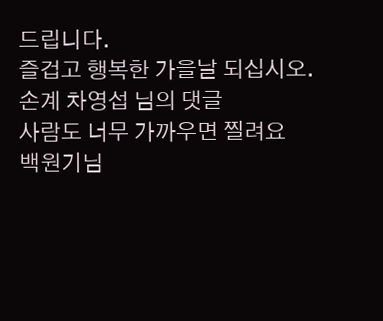드립니다.
즐겁고 행복한 가을날 되십시오.
손계 차영섭 님의 댓글
사람도 너무 가까우면 찔려요
백원기님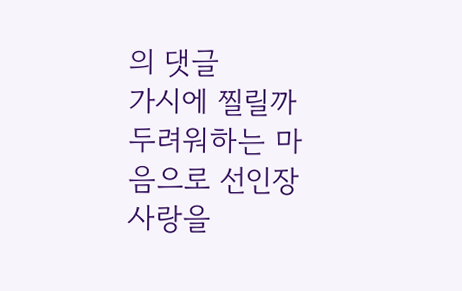의 댓글
가시에 찔릴까 두려워하는 마음으로 선인장 사랑을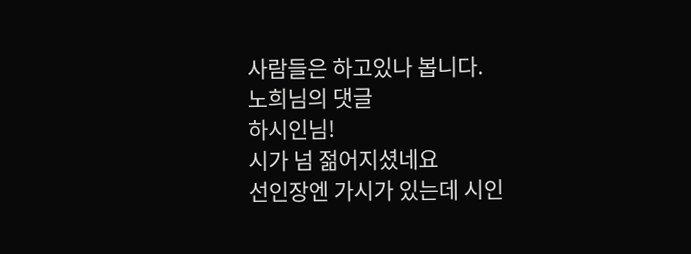사람들은 하고있나 봅니다.
노희님의 댓글
하시인님!
시가 넘 젊어지셨네요
선인장엔 가시가 있는데 시인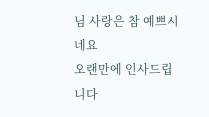님 사랑은 참 예쁘시네요
오랜만에 인사드립니다